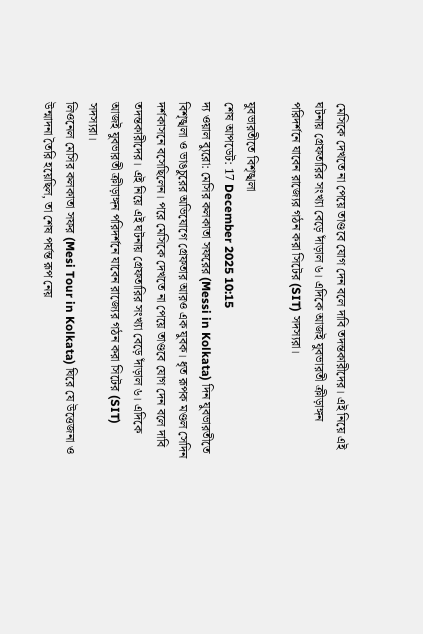মেসিকে দেখতে না পেয়ে তাণ্ডবে যোগ দেন বলে দাবি তদন্তকারীদের। এই নিয়ে এই ঘটনায় গ্রেফতারির সংখ্যা বেড়ে দাঁড়াল ৬। এদিকে আজই যুবভারতী ক্রীড়াঙ্গন পরিদর্শনে যাবেন রাজ্যের গঠন করা সিটের (SIT) সদস্যরা।

যুবভারতীতে বিশৃঙ্খলা
শেষ আপডেট: 17 December 2025 10:15
দ্য ওয়াল ব্যুরো: মেসির কলকাতা সফরের (Messi in Kolkata) দিন যুবভারতীতে বিশৃঙ্খলা ও ভাঙচুরের অভিযোগে গ্রেফতার আরও এক যুবক। ধৃত রূপক মণ্ডল সেদিন দর্শকাসনে বসেছিলেন। পরে মেসিকে দেখতে না পেয়ে তাণ্ডবে যোগ দেন বলে দাবি তদন্তকারীদের। এই নিয়ে এই ঘটনায় গ্রেফতারির সংখ্যা বেড়ে দাঁড়াল ৬। এদিকে আজই যুবভারতী ক্রীড়াঙ্গন পরিদর্শনে যাবেন রাজ্যের গঠন করা সিটের (SIT) সদস্যরা।
লিওনেল মেসির কলকাতা সফর (Mesi Tour in Kolkata) ঘিরে যে উত্তেজনা ও উন্মাদনা তৈরি হয়েছিল, তা শেষ পর্যন্ত রূপ নেয়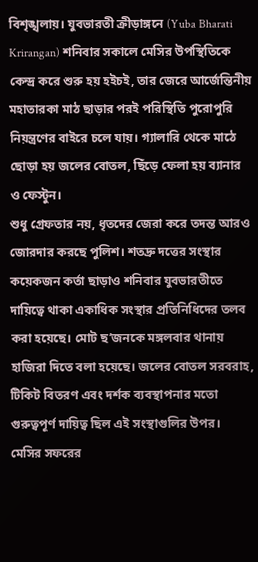বিশৃঙ্খলায়। যুবভারতী ক্রীড়াঙ্গনে (Yuba Bharati Krirangan) শনিবার সকালে মেসির উপস্থিতিকে কেন্দ্র করে শুরু হয় হইচই, তার জেরে আর্জেন্তিনীয় মহাতারকা মাঠ ছাড়ার পরই পরিস্থিতি পুরোপুরি নিয়ন্ত্রণের বাইরে চলে যায়। গ্যালারি থেকে মাঠে ছোড়া হয় জলের বোতল, ছিঁড়ে ফেলা হয় ব্যানার ও ফেস্টুন।
শুধু গ্রেফতার নয়, ধৃতদের জেরা করে তদন্ত আরও জোরদার করছে পুলিশ। শতদ্রু দত্তের সংস্থার কয়েকজন কর্তা ছাড়াও শনিবার যুবভারতীতে দায়িত্বে থাকা একাধিক সংস্থার প্রতিনিধিদের তলব করা হয়েছে। মোট ছ’জনকে মঙ্গলবার থানায় হাজিরা দিতে বলা হয়েছে। জলের বোতল সরবরাহ, টিকিট বিতরণ এবং দর্শক ব্যবস্থাপনার মতো গুরুত্বপূর্ণ দায়িত্ব ছিল এই সংস্থাগুলির উপর।
মেসির সফরের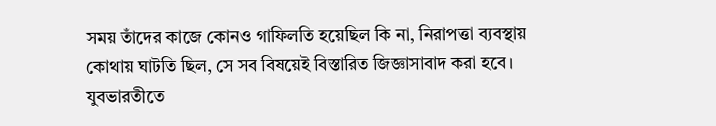সময় তাঁদের কাজে কোনও গাফিলতি হয়েছিল কি না, নিরাপত্তা ব্যবস্থায় কোথায় ঘাটতি ছিল, সে সব বিষয়েই বিস্তারিত জিজ্ঞাসাবাদ করা হবে। যুবভারতীতে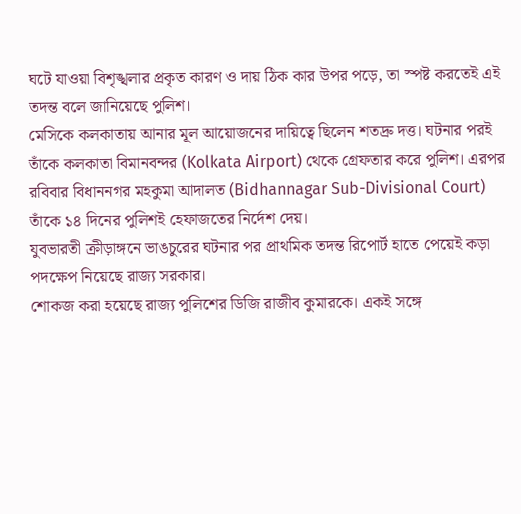ঘটে যাওয়া বিশৃঙ্খলার প্রকৃত কারণ ও দায় ঠিক কার উপর পড়ে, তা স্পষ্ট করতেই এই তদন্ত বলে জানিয়েছে পুলিশ।
মেসিকে কলকাতায় আনার মূল আয়োজনের দায়িত্বে ছিলেন শতদ্রু দত্ত। ঘটনার পরই তাঁকে কলকাতা বিমানবন্দর (Kolkata Airport) থেকে গ্রেফতার করে পুলিশ। এরপর রবিবার বিধাননগর মহকুমা আদালত (Bidhannagar Sub-Divisional Court) তাঁকে ১৪ দিনের পুলিশই হেফাজতের নির্দেশ দেয়।
যুবভারতী ক্রীড়াঙ্গনে ভাঙচুরের ঘটনার পর প্রাথমিক তদন্ত রিপোর্ট হাতে পেয়েই কড়া পদক্ষেপ নিয়েছে রাজ্য সরকার।
শোকজ করা হয়েছে রাজ্য পুলিশের ডিজি রাজীব কুমারকে। একই সঙ্গে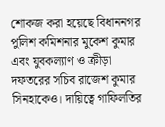শোকজ করা হয়েছে বিধাননগর পুলিশ কমিশনার মুকেশ কুমার এবং যুবকল্যাণ ও ক্রীড়া দফতরের সচিব রাজেশ কুমার সিনহাকেও। দায়িত্বে গাফিলতির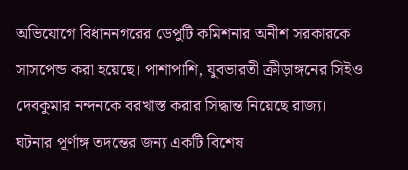অভিযোগে বিধাননগরের ডেপুটি কমিশনার অনীশ সরকারকে সাসপেন্ড করা হয়েছে। পাশাপাশি, যুবভারতী ক্রীড়াঙ্গনের সিইও দেবকুমার নন্দনকে বরখাস্ত করার সিদ্ধান্ত নিয়েছে রাজ্য।
ঘটনার পূর্ণাঙ্গ তদন্তের জন্য একটি বিশেষ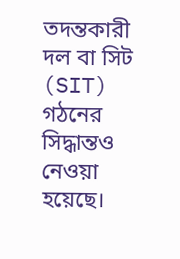তদন্তকারী দল বা সিট (SIT) গঠনের সিদ্ধান্তও নেওয়া হয়েছে।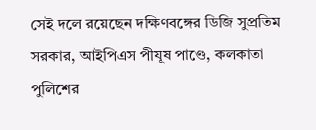সেই দলে রয়েছেন দক্ষিণবঙ্গের ডিজি সুপ্রতিম সরকার, আইপিএস পীযূষ পাণ্ডে, কলকাতা পুলিশের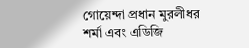গোয়েন্দা প্রধান মুরলীধর শর্মা এবং এডিজি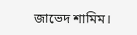জাভেদ শামিম।